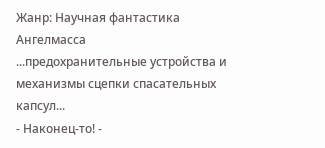Жанр: Научная фантастика
Ангелмасса
...предохранительные устройства и
механизмы сцепки спасательных капсул...
- Наконец-то! -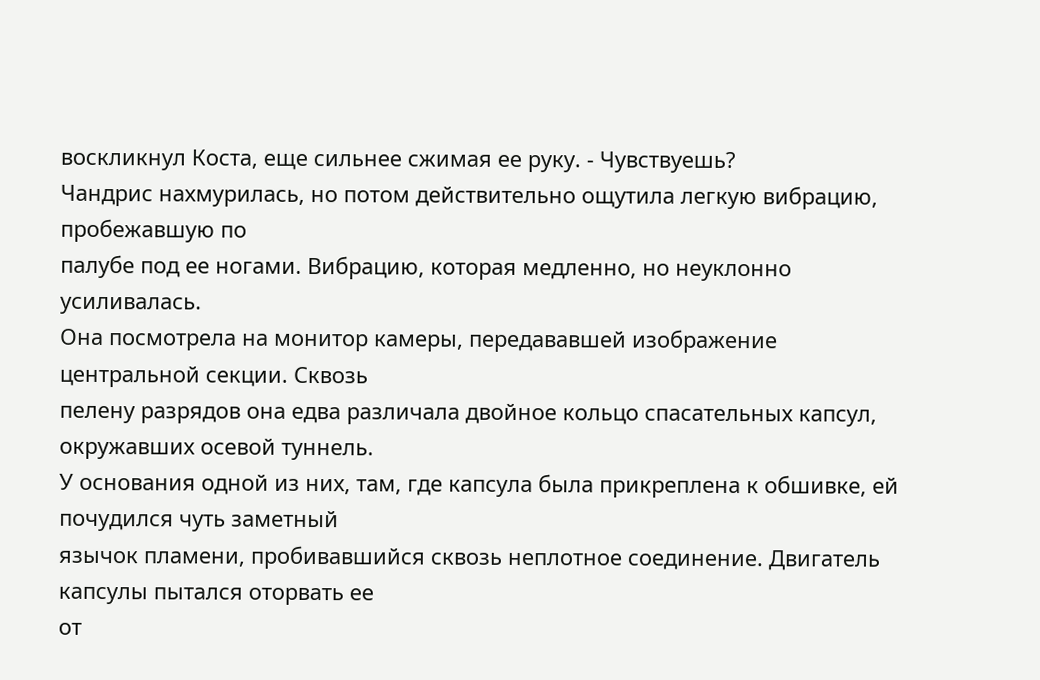воскликнул Коста, еще сильнее сжимая ее руку. - Чувствуешь?
Чандрис нахмурилась, но потом действительно ощутила легкую вибрацию, пробежавшую по
палубе под ее ногами. Вибрацию, которая медленно, но неуклонно усиливалась.
Она посмотрела на монитор камеры, передававшей изображение центральной секции. Сквозь
пелену разрядов она едва различала двойное кольцо спасательных капсул, окружавших осевой туннель.
У основания одной из них, там, где капсула была прикреплена к обшивке, ей почудился чуть заметный
язычок пламени, пробивавшийся сквозь неплотное соединение. Двигатель капсулы пытался оторвать ее
от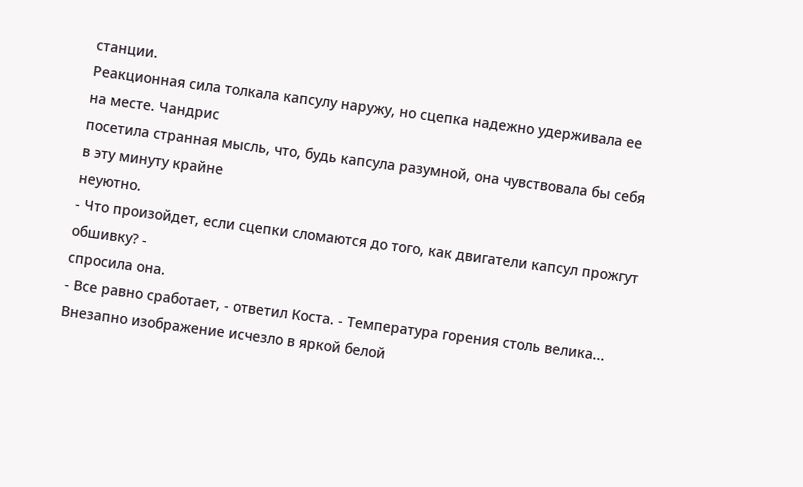станции.
Реакционная сила толкала капсулу наружу, но сцепка надежно удерживала ее на месте. Чандрис
посетила странная мысль, что, будь капсула разумной, она чувствовала бы себя в эту минуту крайне
неуютно.
- Что произойдет, если сцепки сломаются до того, как двигатели капсул прожгут обшивку? -
спросила она.
- Все равно сработает, - ответил Коста. - Температура горения столь велика...
Внезапно изображение исчезло в яркой белой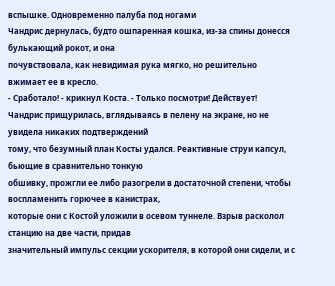вспышке. Одновременно палуба под ногами
Чандрис дернулась, будто ошпаренная кошка, из-за спины донесся булькающий рокот, и она
почувствовала, как невидимая рука мягко, но решительно вжимает ее в кресло.
- Сработало! - крикнул Коста. - Только посмотри! Действует!
Чандрис прищурилась, вглядываясь в пелену на экране, но не увидела никаких подтверждений
тому, что безумный план Косты удался. Реактивные струи капсул, бьющие в сравнительно тонкую
обшивку, прожгли ее либо разогрели в достаточной степени, чтобы воспламенить горючее в канистрах,
которые они с Костой уложили в осевом туннеле. Взрыв расколол станцию на две части, придав
значительный импульс секции ускорителя, в которой они сидели, и с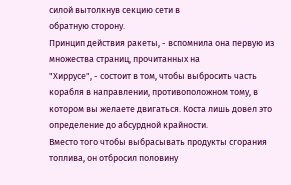силой вытолкнув секцию сети в
обратную сторону.
Принцип действия ракеты, - вспомнила она первую из множества страниц, прочитанных на
"Хиррусе", - состоит в том, чтобы выбросить часть корабля в направлении, противоположном тому, в
котором вы желаете двигаться. Коста лишь довел это определение до абсурдной крайности.
Вместо того чтобы выбрасывать продукты сгорания топлива, он отбросил половину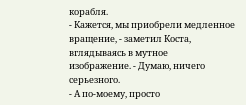корабля.
- Кажется, мы приобрели медленное вращение, - заметил Коста, вглядываясь в мутное
изображение. - Думаю, ничего серьезного.
- А по-моему, просто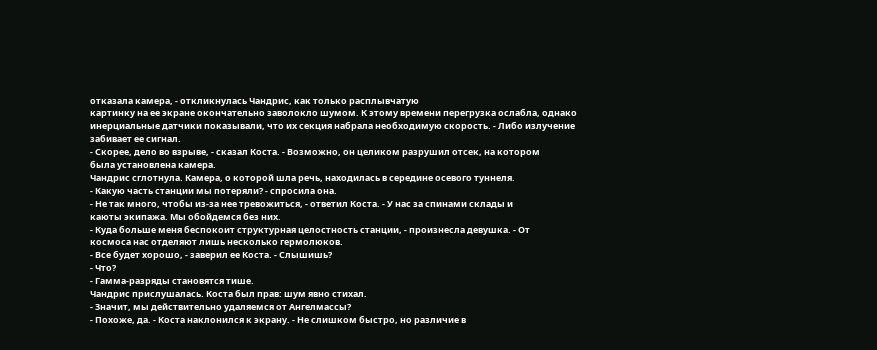отказала камера, - откликнулась Чандрис, как только расплывчатую
картинку на ее экране окончательно заволокло шумом. К этому времени перегрузка ослабла, однако
инерциальные датчики показывали, что их секция набрала необходимую скорость. - Либо излучение
забивает ее сигнал.
- Скорее, дело во взрыве, - сказал Коста. - Возможно, он целиком разрушил отсек, на котором
была установлена камера.
Чандрис сглотнула. Камера, о которой шла речь, находилась в середине осевого туннеля.
- Какую часть станции мы потеряли? - спросила она.
- Не так много, чтобы из-за нее тревожиться, - ответил Коста. - У нас за спинами склады и
каюты экипажа. Мы обойдемся без них.
- Куда больше меня беспокоит структурная целостность станции, - произнесла девушка. - От
космоса нас отделяют лишь несколько гермолюков.
- Все будет хорошо, - заверил ее Коста. - Слышишь?
- Что?
- Гамма-разряды становятся тише.
Чандрис прислушалась. Коста был прав: шум явно стихал.
- Значит, мы действительно удаляемся от Ангелмассы?
- Похоже, да. - Коста наклонился к экрану. - Не слишком быстро, но различие в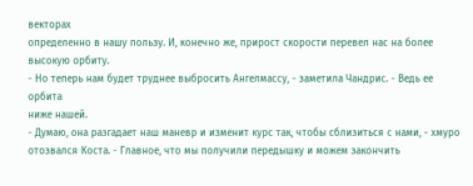векторах
определенно в нашу пользу. И, конечно же, прирост скорости перевел нас на более высокую орбиту.
- Но теперь нам будет труднее выбросить Ангелмассу, - заметила Чандрис. - Ведь ее орбита
ниже нашей.
- Думаю, она разгадает наш маневр и изменит курс так, чтобы сблизиться с нами, - хмуро
отозвался Коста. - Главное, что мы получили передышку и можем закончить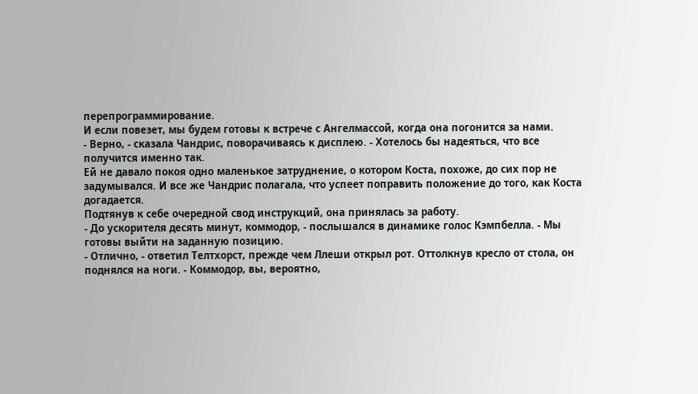перепрограммирование.
И если повезет, мы будем готовы к встрече с Ангелмассой, когда она погонится за нами.
- Верно, - сказала Чандрис, поворачиваясь к дисплею. - Хотелось бы надеяться, что все
получится именно так.
Ей не давало покоя одно маленькое затруднение, о котором Коста, похоже, до сих пор не
задумывался. И все же Чандрис полагала, что успеет поправить положение до того, как Коста
догадается.
Подтянув к себе очередной свод инструкций, она принялась за работу.
- До ускорителя десять минут, коммодор, - послышался в динамике голос Кэмпбелла. - Мы
готовы выйти на заданную позицию.
- Отлично, - ответил Телтхорст, прежде чем Ллеши открыл рот. Оттолкнув кресло от стола, он
поднялся на ноги. - Коммодор, вы, вероятно,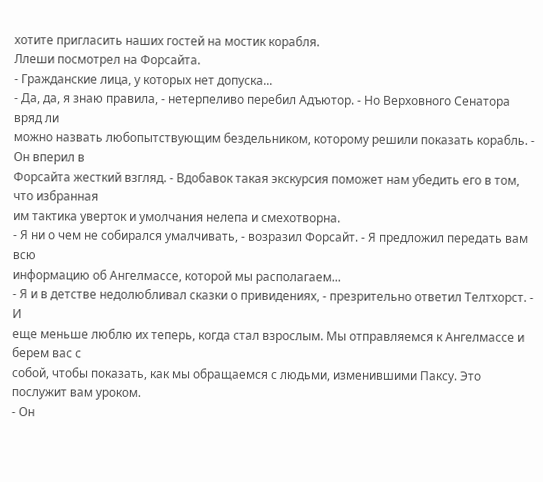хотите пригласить наших гостей на мостик корабля.
Ллеши посмотрел на Форсайта.
- Гражданские лица, у которых нет допуска...
- Да, да, я знаю правила, - нетерпеливо перебил Адъютор. - Но Верховного Сенатора вряд ли
можно назвать любопытствующим бездельником, которому решили показать корабль. - Он вперил в
Форсайта жесткий взгляд. - Вдобавок такая экскурсия поможет нам убедить его в том, что избранная
им тактика уверток и умолчания нелепа и смехотворна.
- Я ни о чем не собирался умалчивать, - возразил Форсайт. - Я предложил передать вам всю
информацию об Ангелмассе, которой мы располагаем...
- Я и в детстве недолюбливал сказки о привидениях, - презрительно ответил Телтхорст. - И
еще меньше люблю их теперь, когда стал взрослым. Мы отправляемся к Ангелмассе и берем вас с
собой, чтобы показать, как мы обращаемся с людьми, изменившими Паксу. Это послужит вам уроком.
- Он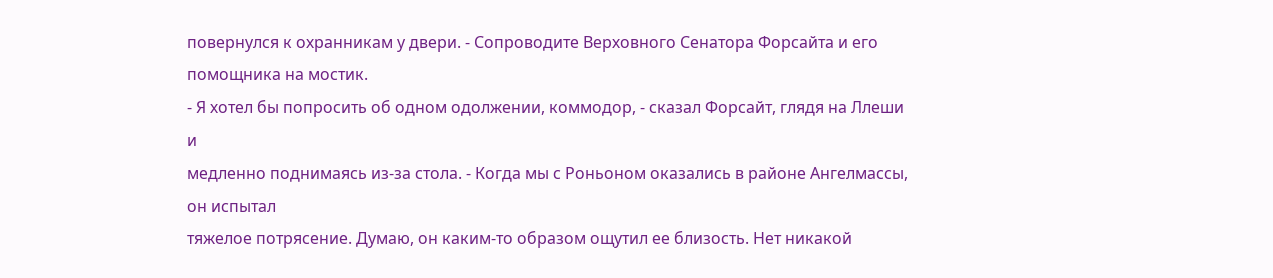повернулся к охранникам у двери. - Сопроводите Верховного Сенатора Форсайта и его
помощника на мостик.
- Я хотел бы попросить об одном одолжении, коммодор, - сказал Форсайт, глядя на Ллеши и
медленно поднимаясь из-за стола. - Когда мы с Роньоном оказались в районе Ангелмассы, он испытал
тяжелое потрясение. Думаю, он каким-то образом ощутил ее близость. Нет никакой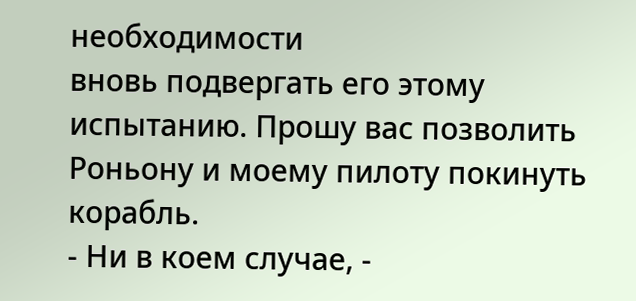необходимости
вновь подвергать его этому испытанию. Прошу вас позволить Роньону и моему пилоту покинуть
корабль.
- Ни в коем случае, -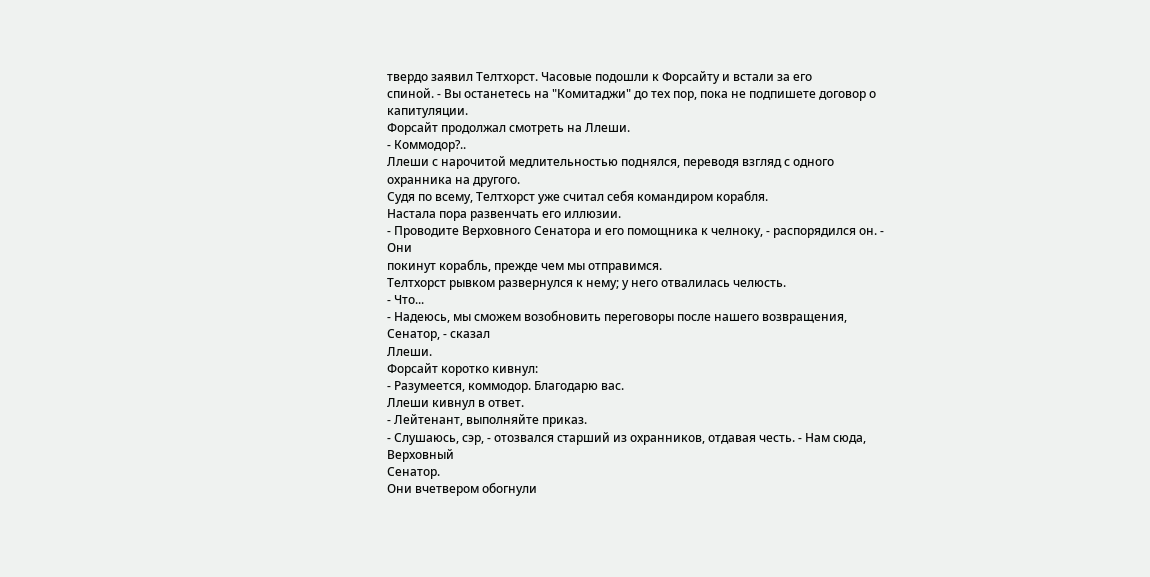твердо заявил Телтхорст. Часовые подошли к Форсайту и встали за его
спиной. - Вы останетесь на "Комитаджи" до тех пор, пока не подпишете договор о капитуляции.
Форсайт продолжал смотреть на Ллеши.
- Коммодор?..
Ллеши с нарочитой медлительностью поднялся, переводя взгляд с одного охранника на другого.
Судя по всему, Телтхорст уже считал себя командиром корабля.
Настала пора развенчать его иллюзии.
- Проводите Верховного Сенатора и его помощника к челноку, - распорядился он. - Они
покинут корабль, прежде чем мы отправимся.
Телтхорст рывком развернулся к нему; у него отвалилась челюсть.
- Что...
- Надеюсь, мы сможем возобновить переговоры после нашего возвращения, Сенатор, - сказал
Ллеши.
Форсайт коротко кивнул:
- Разумеется, коммодор. Благодарю вас.
Ллеши кивнул в ответ.
- Лейтенант, выполняйте приказ.
- Слушаюсь, сэр, - отозвался старший из охранников, отдавая честь. - Нам сюда, Верховный
Сенатор.
Они вчетвером обогнули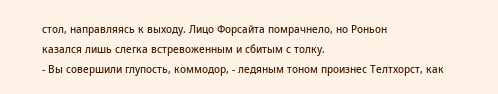стол, направляясь к выходу. Лицо Форсайта помрачнело, но Роньон
казался лишь слегка встревоженным и сбитым с толку.
- Вы совершили глупость, коммодор, - ледяным тоном произнес Телтхорст, как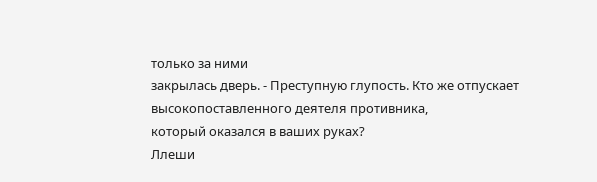только за ними
закрылась дверь. - Преступную глупость. Кто же отпускает высокопоставленного деятеля противника,
который оказался в ваших руках?
Ллеши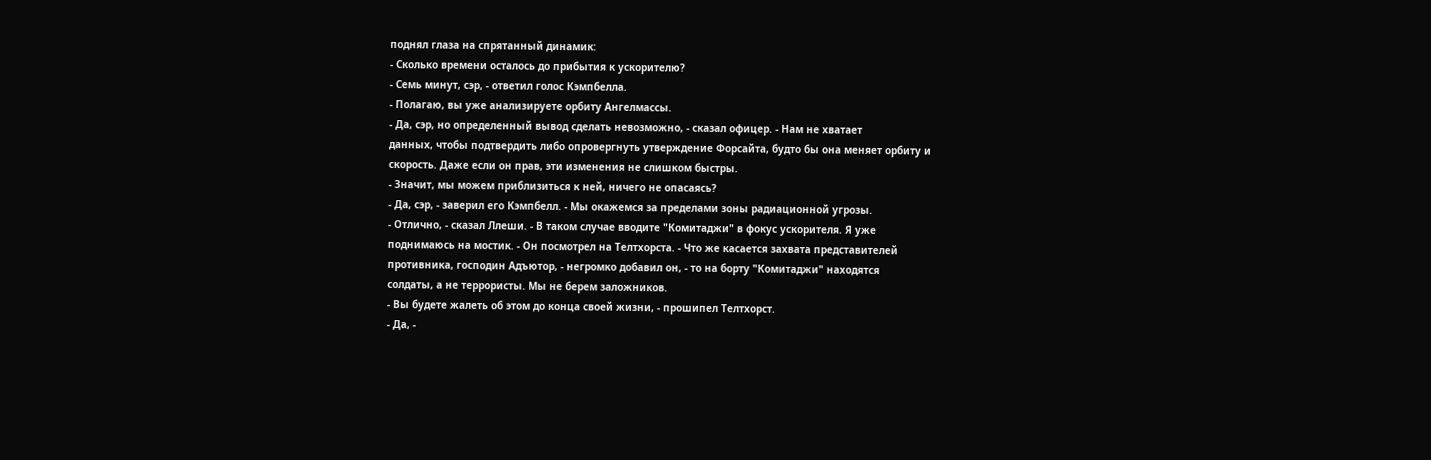поднял глаза на спрятанный динамик:
- Сколько времени осталось до прибытия к ускорителю?
- Семь минут, сэр, - ответил голос Кэмпбелла.
- Полагаю, вы уже анализируете орбиту Ангелмассы.
- Да, сэр, но определенный вывод сделать невозможно, - сказал офицер. - Нам не хватает
данных, чтобы подтвердить либо опровергнуть утверждение Форсайта, будто бы она меняет орбиту и
скорость. Даже если он прав, эти изменения не слишком быстры.
- Значит, мы можем приблизиться к ней, ничего не опасаясь?
- Да, сэр, - заверил его Кэмпбелл. - Мы окажемся за пределами зоны радиационной угрозы.
- Отлично, - сказал Ллеши. - В таком случае вводите "Комитаджи" в фокус ускорителя. Я уже
поднимаюсь на мостик. - Он посмотрел на Телтхорста. - Что же касается захвата представителей
противника, господин Адъютор, - негромко добавил он, - то на борту "Комитаджи" находятся
солдаты, а не террористы. Мы не берем заложников.
- Вы будете жалеть об этом до конца своей жизни, - прошипел Телтхорст.
- Да, -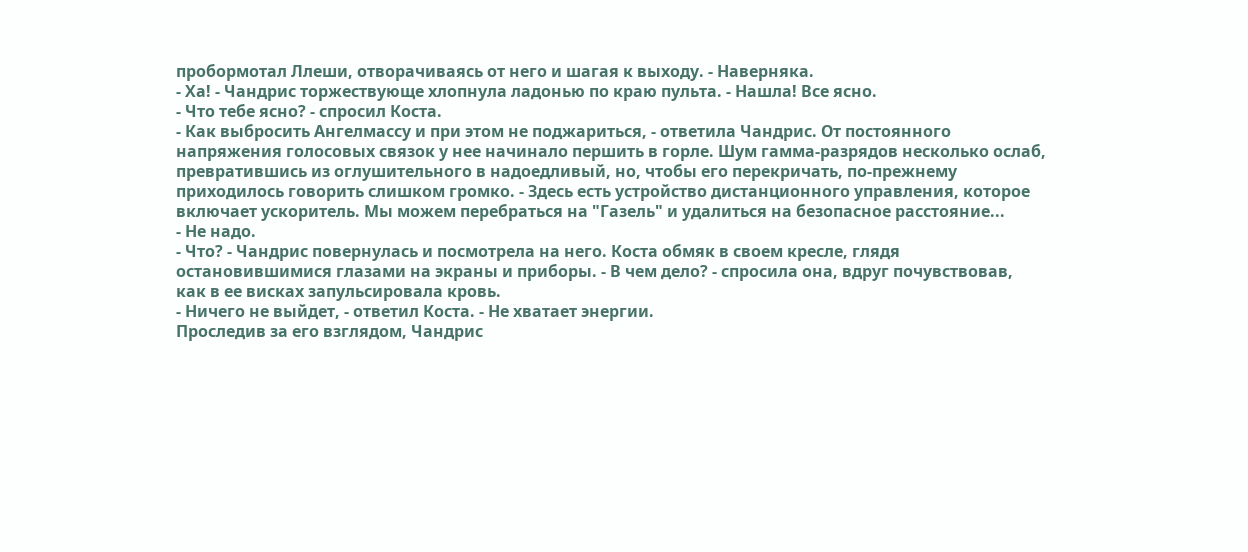пробормотал Ллеши, отворачиваясь от него и шагая к выходу. - Наверняка.
- Ха! - Чандрис торжествующе хлопнула ладонью по краю пульта. - Нашла! Все ясно.
- Что тебе ясно? - спросил Коста.
- Как выбросить Ангелмассу и при этом не поджариться, - ответила Чандрис. От постоянного
напряжения голосовых связок у нее начинало першить в горле. Шум гамма-разрядов несколько ослаб,
превратившись из оглушительного в надоедливый, но, чтобы его перекричать, по-прежнему
приходилось говорить слишком громко. - Здесь есть устройство дистанционного управления, которое
включает ускоритель. Мы можем перебраться на "Газель" и удалиться на безопасное расстояние...
- Не надо.
- Что? - Чандрис повернулась и посмотрела на него. Коста обмяк в своем кресле, глядя
остановившимися глазами на экраны и приборы. - В чем дело? - спросила она, вдруг почувствовав,
как в ее висках запульсировала кровь.
- Ничего не выйдет, - ответил Коста. - Не хватает энергии.
Проследив за его взглядом, Чандрис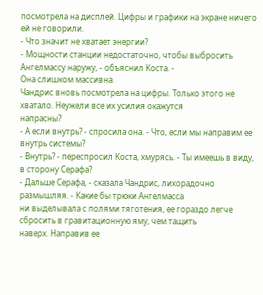посмотрела на дисплей. Цифры и графики на экране ничего
ей не говорили.
- Что значит не хватает энергии?
- Мощности станции недостаточно, чтобы выбросить Ангелмассу наружу, - объяснил Коста. -
Она слишком массивна.
Чандрис вновь посмотрела на цифры. Только этого не хватало. Неужели все их усилия окажутся
напрасны?
- А если внутрь? - спросила она. - Что, если мы направим ее внутрь системы?
- Внутрь? - переспросил Коста, хмурясь. - Ты имеешь в виду, в сторону Серафа?
- Дальше Серафа, - сказала Чандрис, лихорадочно размышляя. - Какие бы трюки Ангелмасса
ни выделывала с полями тяготения, ее гораздо легче сбросить в гравитационную яму, чем тащить
наверх. Направив ее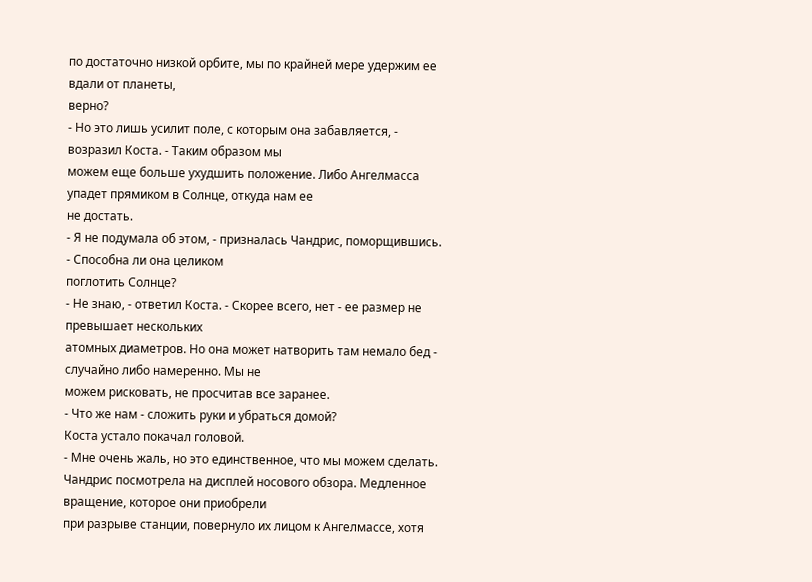по достаточно низкой орбите, мы по крайней мере удержим ее вдали от планеты,
верно?
- Но это лишь усилит поле, с которым она забавляется, - возразил Коста. - Таким образом мы
можем еще больше ухудшить положение. Либо Ангелмасса упадет прямиком в Солнце, откуда нам ее
не достать.
- Я не подумала об этом, - призналась Чандрис, поморщившись. - Способна ли она целиком
поглотить Солнце?
- Не знаю, - ответил Коста. - Скорее всего, нет - ее размер не превышает нескольких
атомных диаметров. Но она может натворить там немало бед - случайно либо намеренно. Мы не
можем рисковать, не просчитав все заранее.
- Что же нам - сложить руки и убраться домой?
Коста устало покачал головой.
- Мне очень жаль, но это единственное, что мы можем сделать.
Чандрис посмотрела на дисплей носового обзора. Медленное вращение, которое они приобрели
при разрыве станции, повернуло их лицом к Ангелмассе, хотя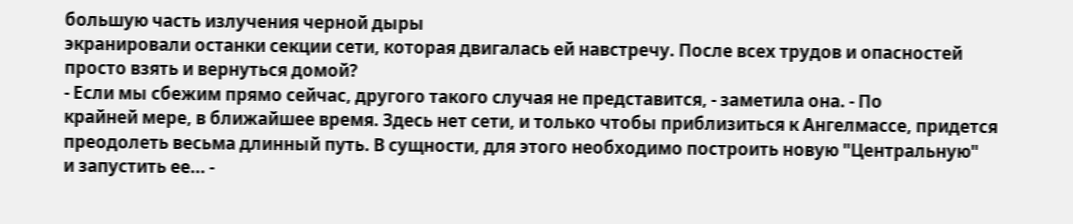большую часть излучения черной дыры
экранировали останки секции сети, которая двигалась ей навстречу. После всех трудов и опасностей
просто взять и вернуться домой?
- Если мы сбежим прямо сейчас, другого такого случая не представится, - заметила она. - По
крайней мере, в ближайшее время. Здесь нет сети, и только чтобы приблизиться к Ангелмассе, придется
преодолеть весьма длинный путь. В сущности, для этого необходимо построить новую "Центральную"
и запустить ее... -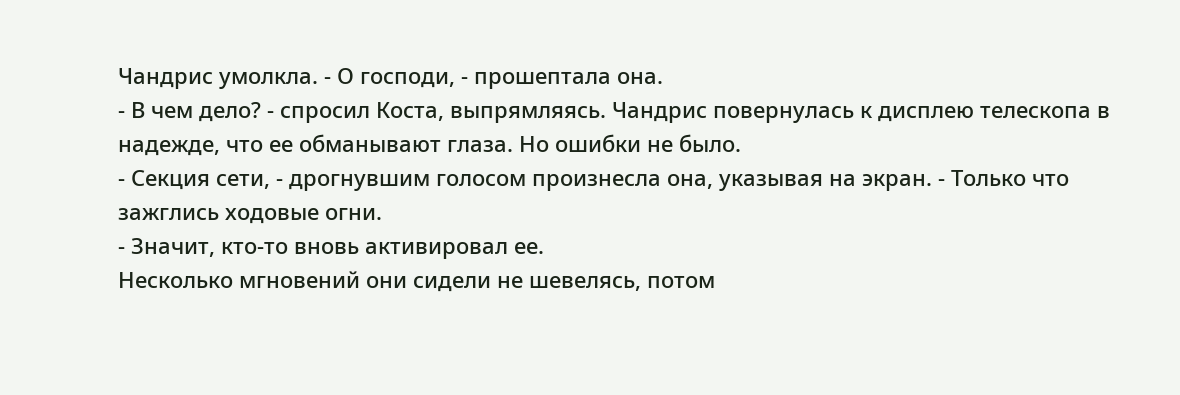Чандрис умолкла. - О господи, - прошептала она.
- В чем дело? - спросил Коста, выпрямляясь. Чандрис повернулась к дисплею телескопа в
надежде, что ее обманывают глаза. Но ошибки не было.
- Секция сети, - дрогнувшим голосом произнесла она, указывая на экран. - Только что
зажглись ходовые огни.
- Значит, кто-то вновь активировал ее.
Несколько мгновений они сидели не шевелясь, потом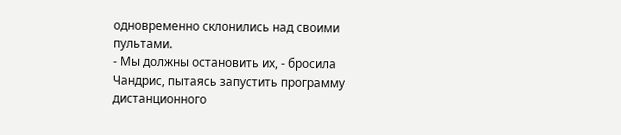одновременно склонились над своими
пультами.
- Мы должны остановить их, - бросила Чандрис, пытаясь запустить программу дистанционного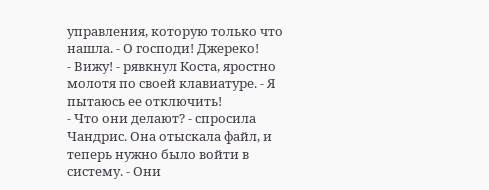управления, которую только что нашла. - О господи! Джереко!
- Вижу! - рявкнул Коста, яростно молотя по своей клавиатуре. - Я пытаюсь ее отключить!
- Что они делают? - спросила Чандрис. Она отыскала файл, и теперь нужно было войти в
систему. - Они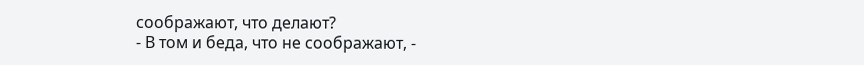соображают, что делают?
- В том и беда, что не соображают, -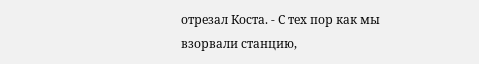отрезал Коста. - С тех пор как мы взорвали станцию,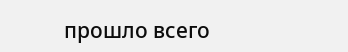прошло всего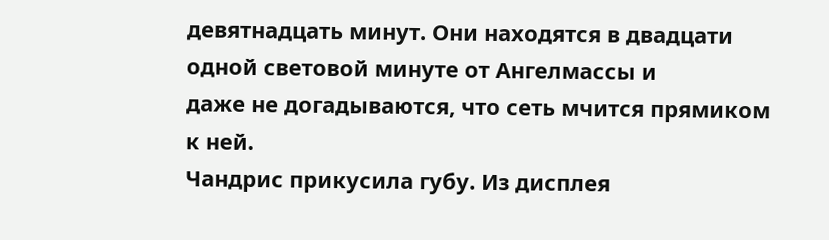девятнадцать минут. Они находятся в двадцати одной световой минуте от Ангелмассы и
даже не догадываются, что сеть мчится прямиком к ней.
Чандрис прикусила губу. Из дисплея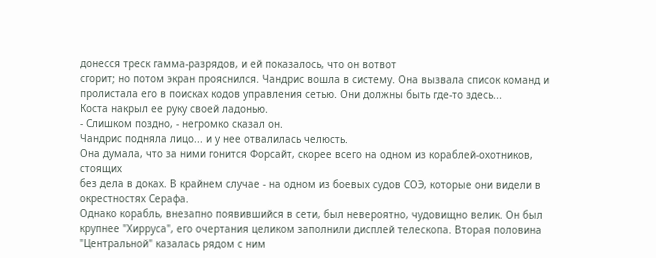донесся треск гамма-разрядов, и ей показалось, что он вотвот
сгорит; но потом экран прояснился. Чандрис вошла в систему. Она вызвала список команд и
пролистала его в поисках кодов управления сетью. Они должны быть где-то здесь...
Коста накрыл ее руку своей ладонью.
- Слишком поздно, - негромко сказал он.
Чандрис подняла лицо... и у нее отвалилась челюсть.
Она думала, что за ними гонится Форсайт, скорее всего на одном из кораблей-охотников, стоящих
без дела в доках. В крайнем случае - на одном из боевых судов СОЭ, которые они видели в
окрестностях Серафа.
Однако корабль, внезапно появившийся в сети, был невероятно, чудовищно велик. Он был
крупнее "Хирруса", его очертания целиком заполнили дисплей телескопа. Вторая половина
"Центральной" казалась рядом с ним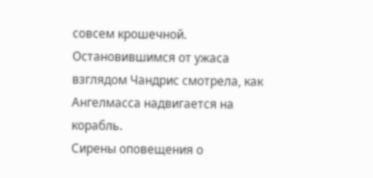совсем крошечной.
Остановившимся от ужаса взглядом Чандрис смотрела, как Ангелмасса надвигается на корабль.
Сирены оповещения о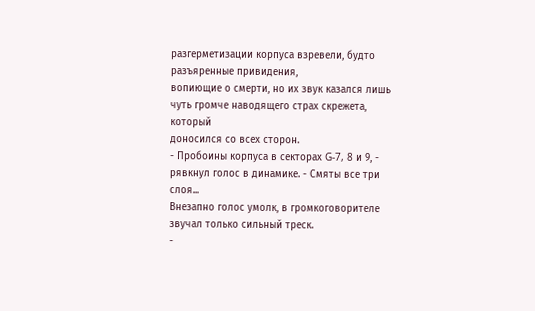разгерметизации корпуса взревели, будто разъяренные привидения,
вопиющие о смерти, но их звук казался лишь чуть громче наводящего страх скрежета, который
доносился со всех сторон.
- Пробоины корпуса в секторах G-7, 8 и 9, - рявкнул голос в динамике. - Смяты все три слоя...
Внезапно голос умолк, в громкоговорителе звучал только сильный треск.
-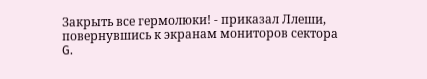Закрыть все гермолюки! - приказал Ллеши, повернувшись к экранам мониторов сектора G.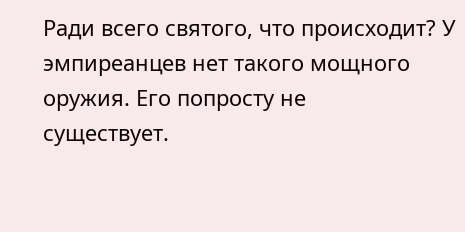Ради всего святого, что происходит? У эмпиреанцев нет такого мощного оружия. Его попросту не
существует.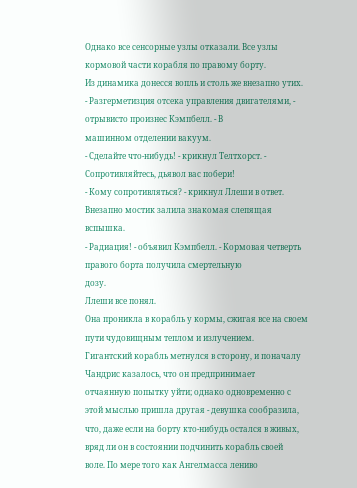Однако все сенсорные узлы отказали. Все узлы кормовой части корабля по правому борту.
Из динамика донесся вопль и столь же внезапно утих.
- Разгерметизция отсека управления двигателями, - отрывисто произнес Кэмпбелл. - В
машинном отделении вакуум.
- Сделайте что-нибудь! - крикнул Телтхорст. - Сопротивляйтесь, дьявол вас побери!
- Кому сопротивляться? - крикнул Ллеши в ответ. Внезапно мостик залила знакомая слепящая
вспышка.
- Радиация! - объявил Кэмпбелл. - Кормовая четверть правого борта получила смертельную
дозу.
Ллеши все понял.
Она проникла в корабль у кормы, сжигая все на своем пути чудовищным теплом и излучением.
Гигантский корабль метнулся в сторону, и поначалу Чандрис казалось, что он предпринимает
отчаянную попытку уйти; однако одновременно с этой мыслью пришла другая - девушка сообразила,
что, даже если на борту кто-нибудь остался в живых, вряд ли он в состоянии подчинить корабль своей
воле. По мере того как Ангелмасса лениво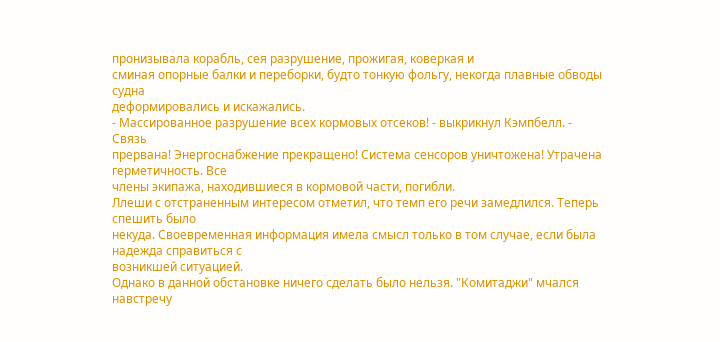пронизывала корабль, сея разрушение, прожигая, коверкая и
сминая опорные балки и переборки, будто тонкую фольгу, некогда плавные обводы судна
деформировались и искажались.
- Массированное разрушение всех кормовых отсеков! - выкрикнул Кэмпбелл. - Связь
прервана! Энергоснабжение прекращено! Система сенсоров уничтожена! Утрачена герметичность. Все
члены экипажа, находившиеся в кормовой части, погибли.
Ллеши с отстраненным интересом отметил, что темп его речи замедлился. Теперь спешить было
некуда. Своевременная информация имела смысл только в том случае, если была надежда справиться с
возникшей ситуацией.
Однако в данной обстановке ничего сделать было нельзя. "Комитаджи" мчался навстречу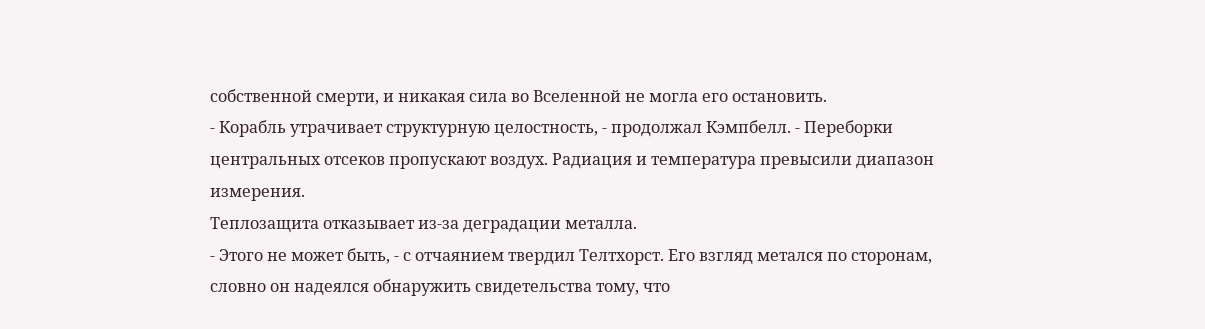собственной смерти, и никакая сила во Вселенной не могла его остановить.
- Корабль утрачивает структурную целостность, - продолжал Кэмпбелл. - Переборки
центральных отсеков пропускают воздух. Радиация и температура превысили диапазон измерения.
Теплозащита отказывает из-за деградации металла.
- Этого не может быть, - с отчаянием твердил Телтхорст. Его взгляд метался по сторонам,
словно он надеялся обнаружить свидетельства тому, что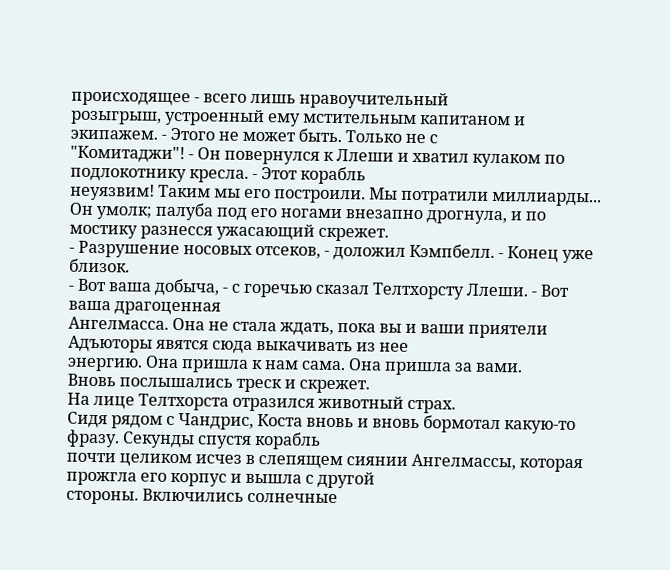происходящее - всего лишь нравоучительный
розыгрыш, устроенный ему мстительным капитаном и экипажем. - Этого не может быть. Только не с
"Комитаджи"! - Он повернулся к Ллеши и хватил кулаком по подлокотнику кресла. - Этот корабль
неуязвим! Таким мы его построили. Мы потратили миллиарды...
Он умолк; палуба под его ногами внезапно дрогнула, и по мостику разнесся ужасающий скрежет.
- Разрушение носовых отсеков, - доложил Кэмпбелл. - Конец уже близок.
- Вот ваша добыча, - с горечью сказал Телтхорсту Ллеши. - Вот ваша драгоценная
Ангелмасса. Она не стала ждать, пока вы и ваши приятели Адъюторы явятся сюда выкачивать из нее
энергию. Она пришла к нам сама. Она пришла за вами.
Вновь послышались треск и скрежет.
На лице Телтхорста отразился животный страх.
Сидя рядом с Чандрис, Коста вновь и вновь бормотал какую-то фразу. Секунды спустя корабль
почти целиком исчез в слепящем сиянии Ангелмассы, которая прожгла его корпус и вышла с другой
стороны. Включились солнечные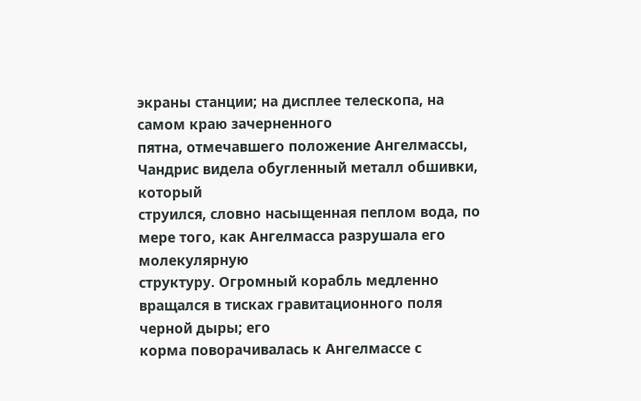экраны станции; на дисплее телескопа, на самом краю зачерненного
пятна, отмечавшего положение Ангелмассы, Чандрис видела обугленный металл обшивки, который
струился, словно насыщенная пеплом вода, по мере того, как Ангелмасса разрушала его молекулярную
структуру. Огромный корабль медленно вращался в тисках гравитационного поля черной дыры; его
корма поворачивалась к Ангелмассе с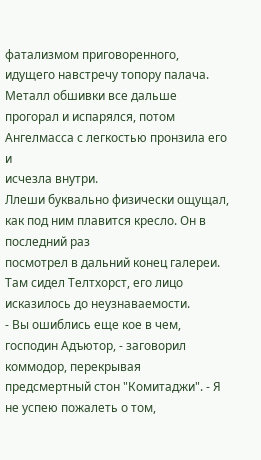фатализмом приговоренного, идущего навстречу топору палача.
Металл обшивки все дальше прогорал и испарялся, потом Ангелмасса с легкостью пронзила его и
исчезла внутри.
Ллеши буквально физически ощущал, как под ним плавится кресло. Он в последний раз
посмотрел в дальний конец галереи. Там сидел Телтхорст, его лицо исказилось до неузнаваемости.
- Вы ошиблись еще кое в чем, господин Адъютор, - заговорил коммодор, перекрывая
предсмертный стон "Комитаджи". - Я не успею пожалеть о том,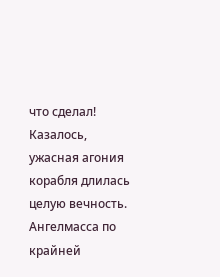что сделал!
Казалось, ужасная агония корабля длилась целую вечность. Ангелмасса по крайней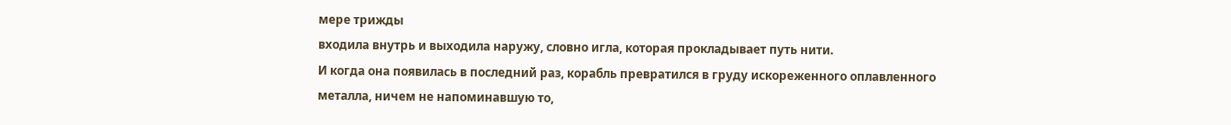мере трижды
входила внутрь и выходила наружу, словно игла, которая прокладывает путь нити.
И когда она появилась в последний раз, корабль превратился в груду искореженного оплавленного
металла, ничем не напоминавшую то,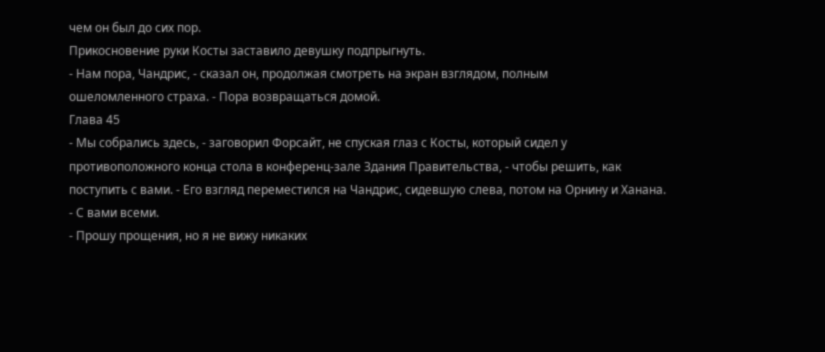чем он был до сих пор.
Прикосновение руки Косты заставило девушку подпрыгнуть.
- Нам пора, Чандрис, - сказал он, продолжая смотреть на экран взглядом, полным
ошеломленного страха. - Пора возвращаться домой.
Глава 45
- Мы собрались здесь, - заговорил Форсайт, не спуская глаз с Косты, который сидел у
противоположного конца стола в конференц-зале Здания Правительства, - чтобы решить, как
поступить с вами. - Его взгляд переместился на Чандрис, сидевшую слева, потом на Орнину и Ханана.
- С вами всеми.
- Прошу прощения, но я не вижу никаких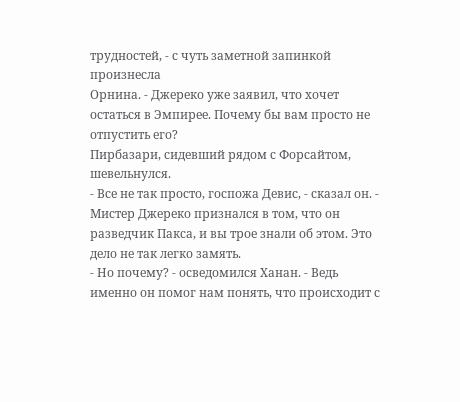трудностей, - с чуть заметной запинкой произнесла
Орнина. - Джереко уже заявил, что хочет остаться в Эмпирее. Почему бы вам просто не отпустить его?
Пирбазари, сидевший рядом с Форсайтом, шевельнулся.
- Все не так просто, госпожа Девис, - сказал он. - Мистер Джереко признался в том, что он
разведчик Пакса, и вы трое знали об этом. Это дело не так легко замять.
- Но почему? - осведомился Ханан. - Ведь именно он помог нам понять, что происходит с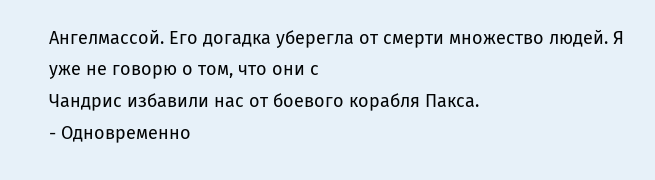Ангелмассой. Его догадка уберегла от смерти множество людей. Я уже не говорю о том, что они с
Чандрис избавили нас от боевого корабля Пакса.
- Одновременно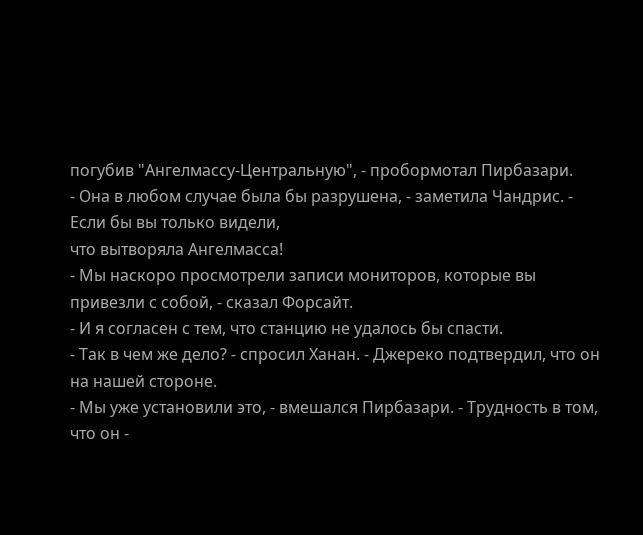погубив "Ангелмассу-Центральную", - пробормотал Пирбазари.
- Она в любом случае была бы разрушена, - заметила Чандрис. - Если бы вы только видели,
что вытворяла Ангелмасса!
- Мы наскоро просмотрели записи мониторов, которые вы привезли с собой, - сказал Форсайт.
- И я согласен с тем, что станцию не удалось бы спасти.
- Так в чем же дело? - спросил Ханан. - Джереко подтвердил, что он на нашей стороне.
- Мы уже установили это, - вмешался Пирбазари. - Трудность в том, что он -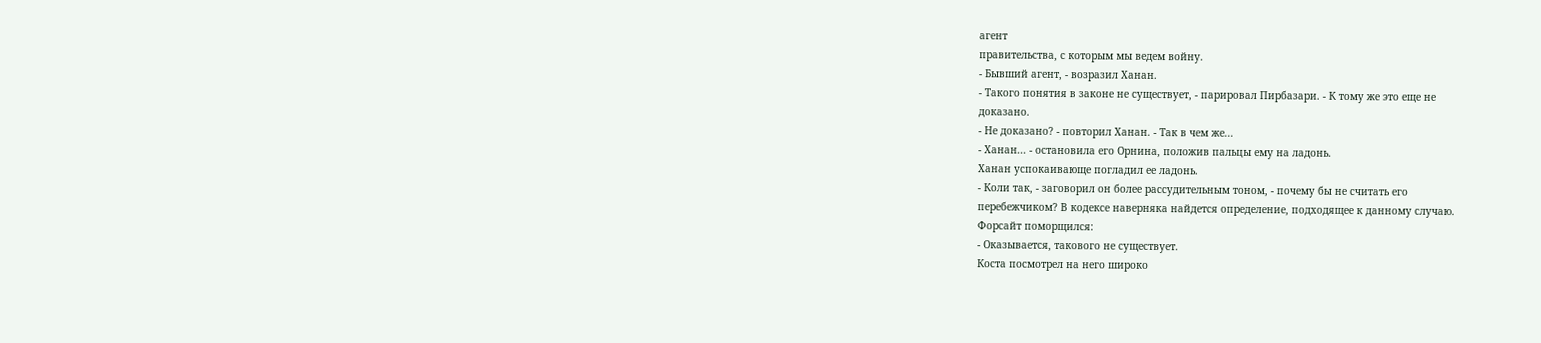агент
правительства, с которым мы ведем войну.
- Бывший агент, - возразил Ханан.
- Такого понятия в законе не существует, - парировал Пирбазари. - К тому же это еще не
доказано.
- Не доказано? - повторил Ханан. - Так в чем же...
- Ханан... - остановила его Орнина, положив пальцы ему на ладонь.
Ханан успокаивающе погладил ее ладонь.
- Коли так, - заговорил он более рассудительным тоном, - почему бы не считать его
перебежчиком? В кодексе наверняка найдется определение, подходящее к данному случаю.
Форсайт поморщился:
- Оказывается, такового не существует.
Коста посмотрел на него широко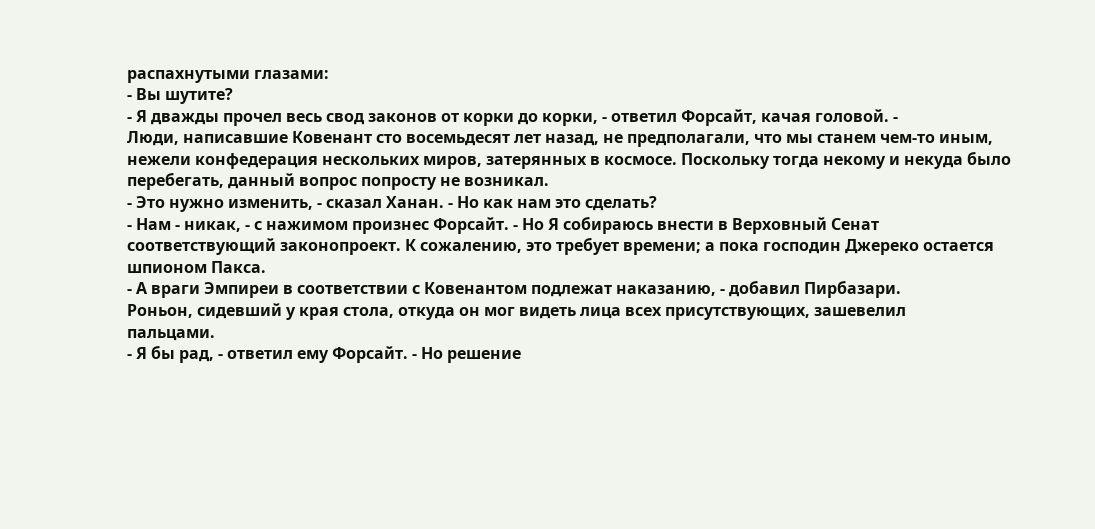распахнутыми глазами:
- Вы шутите?
- Я дважды прочел весь свод законов от корки до корки, - ответил Форсайт, качая головой. -
Люди, написавшие Ковенант сто восемьдесят лет назад, не предполагали, что мы станем чем-то иным,
нежели конфедерация нескольких миров, затерянных в космосе. Поскольку тогда некому и некуда было
перебегать, данный вопрос попросту не возникал.
- Это нужно изменить, - сказал Ханан. - Но как нам это сделать?
- Нам - никак, - с нажимом произнес Форсайт. - Но Я собираюсь внести в Верховный Сенат
соответствующий законопроект. К сожалению, это требует времени; а пока господин Джереко остается
шпионом Пакса.
- А враги Эмпиреи в соответствии с Ковенантом подлежат наказанию, - добавил Пирбазари.
Роньон, сидевший у края стола, откуда он мог видеть лица всех присутствующих, зашевелил
пальцами.
- Я бы рад, - ответил ему Форсайт. - Но решение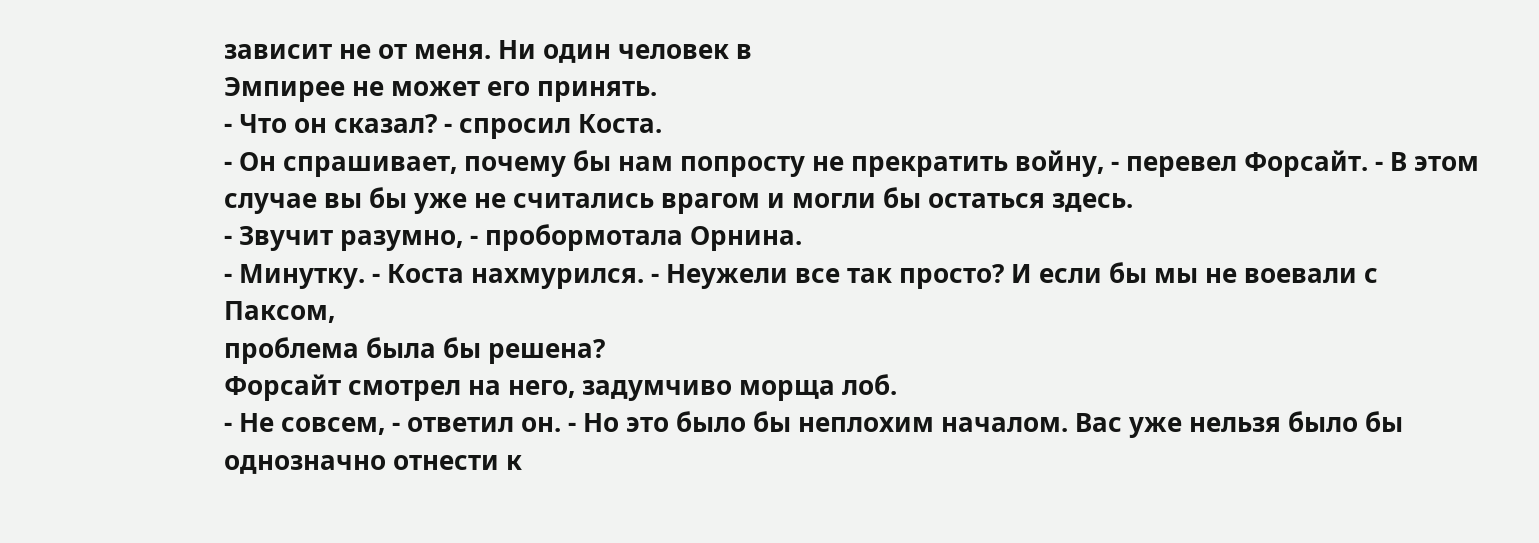зависит не от меня. Ни один человек в
Эмпирее не может его принять.
- Что он сказал? - спросил Коста.
- Он спрашивает, почему бы нам попросту не прекратить войну, - перевел Форсайт. - В этом
случае вы бы уже не считались врагом и могли бы остаться здесь.
- Звучит разумно, - пробормотала Орнина.
- Минутку. - Коста нахмурился. - Неужели все так просто? И если бы мы не воевали с Паксом,
проблема была бы решена?
Форсайт смотрел на него, задумчиво морща лоб.
- Не совсем, - ответил он. - Но это было бы неплохим началом. Вас уже нельзя было бы
однозначно отнести к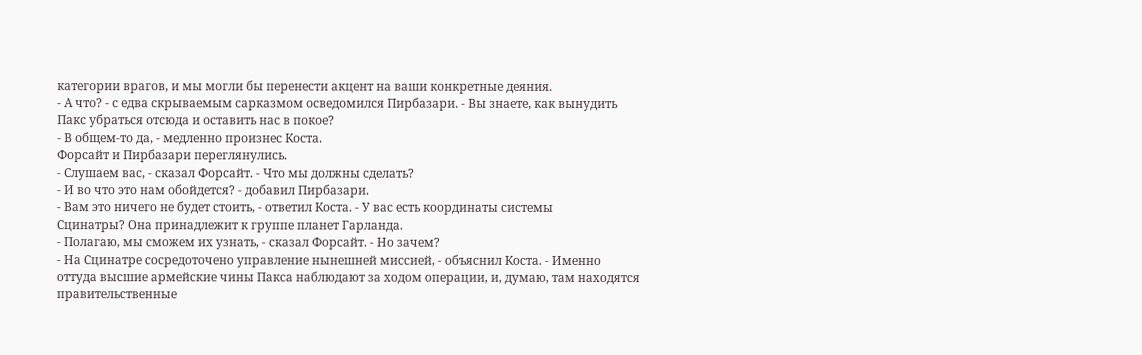категории врагов, и мы могли бы перенести акцент на ваши конкретные деяния.
- А что? - с едва скрываемым сарказмом осведомился Пирбазари. - Вы знаете, как вынудить
Пакс убраться отсюда и оставить нас в покое?
- В общем-то да, - медленно произнес Коста.
Форсайт и Пирбазари переглянулись.
- Слушаем вас, - сказал Форсайт. - Что мы должны сделать?
- И во что это нам обойдется? - добавил Пирбазари.
- Вам это ничего не будет стоить, - ответил Коста. - У вас есть координаты системы
Сцинатры? Она принадлежит к группе планет Гарланда.
- Полагаю, мы сможем их узнать, - сказал Форсайт. - Но зачем?
- На Сцинатре сосредоточено управление нынешней миссией, - объяснил Коста. - Именно
оттуда высшие армейские чины Пакса наблюдают за ходом операции, и, думаю, там находятся
правительственные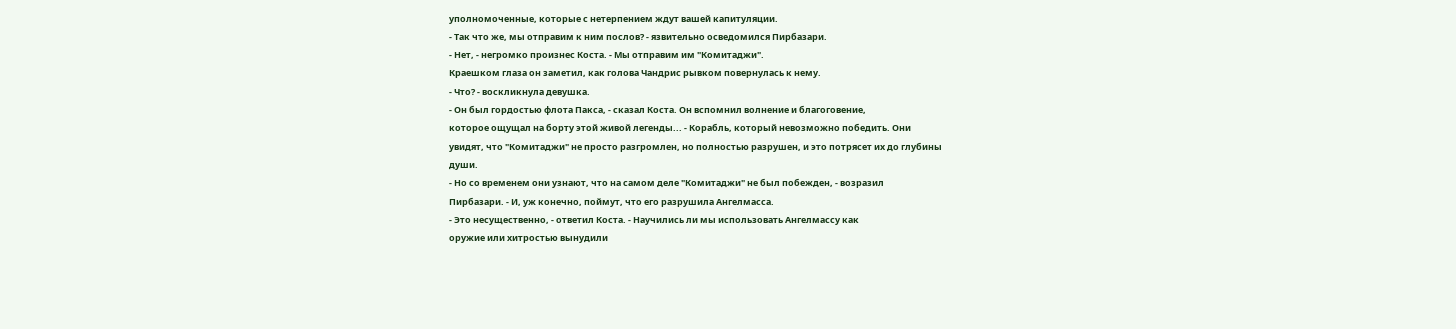уполномоченные, которые с нетерпением ждут вашей капитуляции.
- Так что же, мы отправим к ним послов? - язвительно осведомился Пирбазари.
- Нет, - негромко произнес Коста. - Мы отправим им "Комитаджи".
Краешком глаза он заметил, как голова Чандрис рывком повернулась к нему.
- Что? - воскликнула девушка.
- Он был гордостью флота Пакса, - сказал Коста. Он вспомнил волнение и благоговение,
которое ощущал на борту этой живой легенды... - Корабль, который невозможно победить. Они
увидят, что "Комитаджи" не просто разгромлен, но полностью разрушен, и это потрясет их до глубины
души.
- Но со временем они узнают, что на самом деле "Комитаджи" не был побежден, - возразил
Пирбазари. - И, уж конечно, поймут, что его разрушила Ангелмасса.
- Это несущественно, - ответил Коста. - Научились ли мы использовать Ангелмассу как
оружие или хитростью вынудили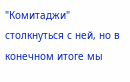"Комитаджи" столкнуться с ней, но в конечном итоге мы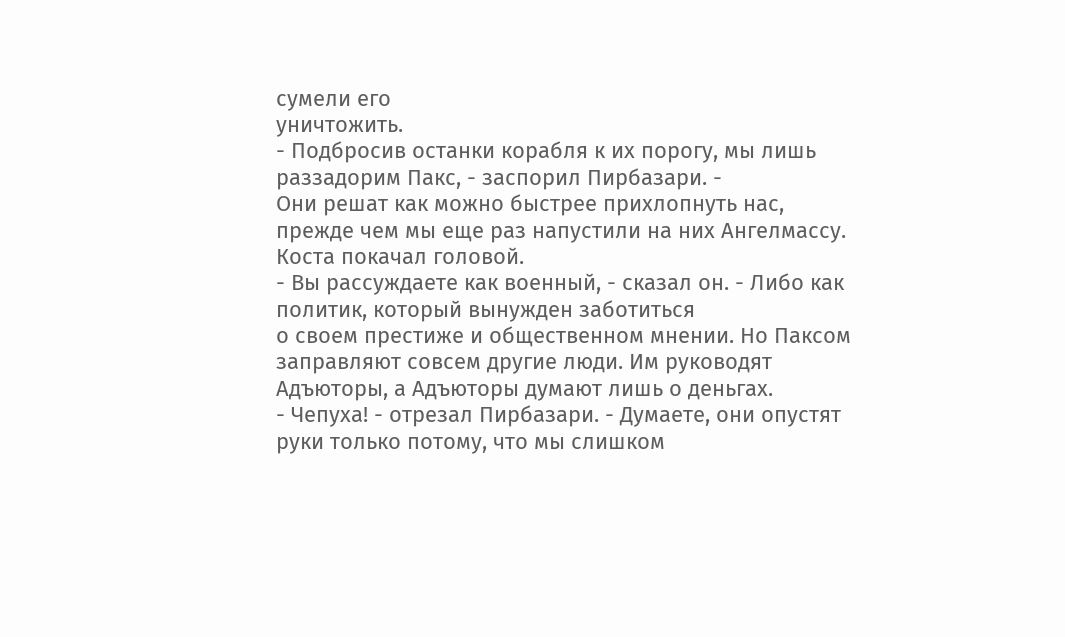сумели его
уничтожить.
- Подбросив останки корабля к их порогу, мы лишь раззадорим Пакс, - заспорил Пирбазари. -
Они решат как можно быстрее прихлопнуть нас, прежде чем мы еще раз напустили на них Ангелмассу.
Коста покачал головой.
- Вы рассуждаете как военный, - сказал он. - Либо как политик, который вынужден заботиться
о своем престиже и общественном мнении. Но Паксом заправляют совсем другие люди. Им руководят
Адъюторы, а Адъюторы думают лишь о деньгах.
- Чепуха! - отрезал Пирбазари. - Думаете, они опустят руки только потому, что мы слишком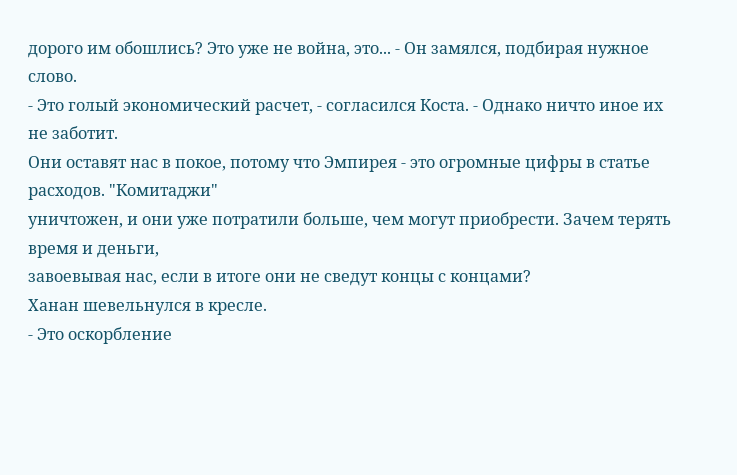дорого им обошлись? Это уже не война, это... - Он замялся, подбирая нужное слово.
- Это голый экономический расчет, - согласился Коста. - Однако ничто иное их не заботит.
Они оставят нас в покое, потому что Эмпирея - это огромные цифры в статье расходов. "Комитаджи"
уничтожен, и они уже потратили больше, чем могут приобрести. Зачем терять время и деньги,
завоевывая нас, если в итоге они не сведут концы с концами?
Ханан шевельнулся в кресле.
- Это оскорбление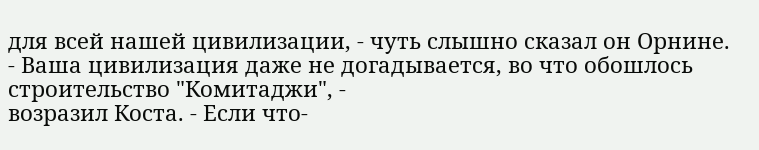для всей нашей цивилизации, - чуть слышно сказал он Орнине.
- Ваша цивилизация даже не догадывается, во что обошлось строительство "Комитаджи", -
возразил Коста. - Если что-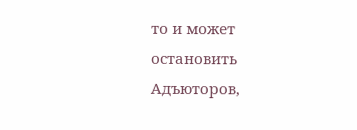то и может остановить Адъюторов,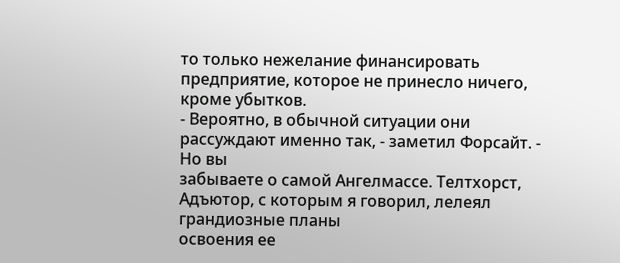то только нежелание финансировать
предприятие, которое не принесло ничего, кроме убытков.
- Вероятно, в обычной ситуации они рассуждают именно так, - заметил Форсайт. - Но вы
забываете о самой Ангелмассе. Телтхорст, Адъютор, с которым я говорил, лелеял грандиозные планы
освоения ее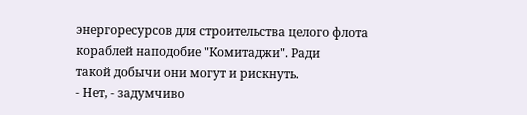энергоресурсов для строительства целого флота кораблей наподобие "Комитаджи". Ради
такой добычи они могут и рискнуть.
- Нет, - задумчиво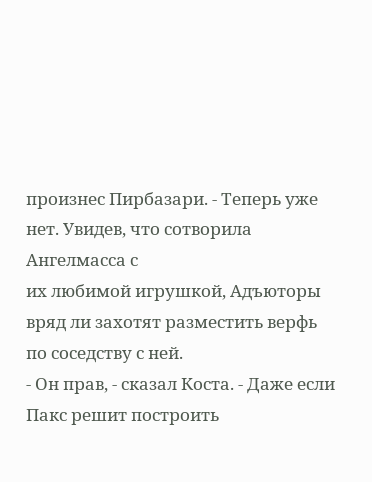произнес Пирбазари. - Теперь уже нет. Увидев, что сотворила Ангелмасса с
их любимой игрушкой, Адъюторы вряд ли захотят разместить верфь по соседству с ней.
- Он прав, - сказал Коста. - Даже если Пакс решит построить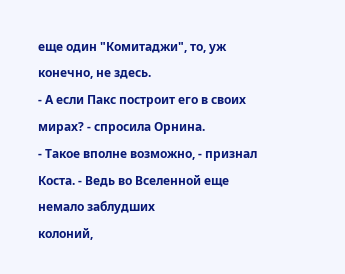еще один "Комитаджи", то, уж
конечно, не здесь.
- А если Пакс построит его в своих мирах? - спросила Орнина.
- Такое вполне возможно, - признал Коста. - Ведь во Вселенной еще немало заблудших
колоний,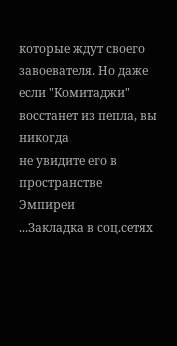которые ждут своего завоевателя. Но даже если "Комитаджи" восстанет из пепла, вы никогда
не увидите его в пространстве Эмпиреи
...Закладка в соц.сетях